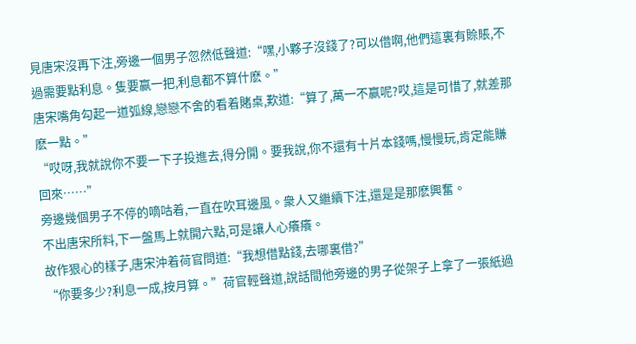見唐宋沒再下注,旁邊一個男子忽然低聲道:“嘿,小夥子沒錢了?可以借啊,他們這裏有賒賬,不過需要點利息。隻要赢一把,利息都不算什麽。”
唐宋嘴角勾起一道弧線,戀戀不舍的看着賭桌,歎道:“算了,萬一不赢呢?哎,這是可惜了,就差那麽一點。”
“哎呀,我就說你不要一下子投進去,得分開。要我說,你不還有十片本錢嗎,慢慢玩,肯定能賺回來……”
旁邊幾個男子不停的嘀咕着,一直在吹耳邊風。衆人又繼續下注,還是是那麽興奮。
不出唐宋所料,下一盤馬上就開六點,可是讓人心癢癢。
故作狠心的樣子,唐宋沖着荷官問道:“我想借點錢,去哪裏借?”
“你要多少?利息一成,按月算。”荷官輕聲道,說話間他旁邊的男子從架子上拿了一張紙過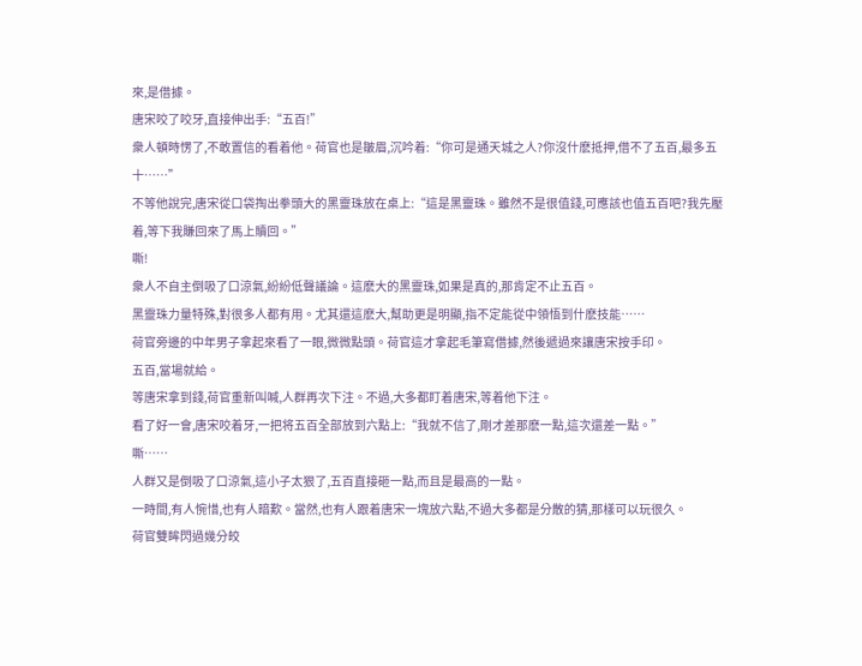來,是借據。
唐宋咬了咬牙,直接伸出手:“五百!”
衆人頓時愣了,不敢置信的看着他。荷官也是皺眉,沉吟着:“你可是通天城之人?你沒什麽抵押,借不了五百,最多五十……”
不等他說完,唐宋從口袋掏出拳頭大的黑靈珠放在桌上:“這是黑靈珠。雖然不是很值錢,可應該也值五百吧?我先壓着,等下我賺回來了馬上贖回。”
嘶!
衆人不自主倒吸了口涼氣,紛紛低聲議論。這麽大的黑靈珠,如果是真的,那肯定不止五百。
黑靈珠力量特殊,對很多人都有用。尤其還這麽大,幫助更是明顯,指不定能從中領悟到什麽技能……
荷官旁邊的中年男子拿起來看了一眼,微微點頭。荷官這才拿起毛筆寫借據,然後遞過來讓唐宋按手印。
五百,當場就給。
等唐宋拿到錢,荷官重新叫喊,人群再次下注。不過,大多都盯着唐宋,等着他下注。
看了好一會,唐宋咬着牙,一把将五百全部放到六點上:“我就不信了,剛才差那麽一點,這次還差一點。”
嘶……
人群又是倒吸了口涼氣,這小子太狠了,五百直接砸一點,而且是最高的一點。
一時間,有人惋惜,也有人暗歎。當然,也有人跟着唐宋一塊放六點,不過大多都是分散的猜,那樣可以玩很久。
荷官雙眸閃過幾分皎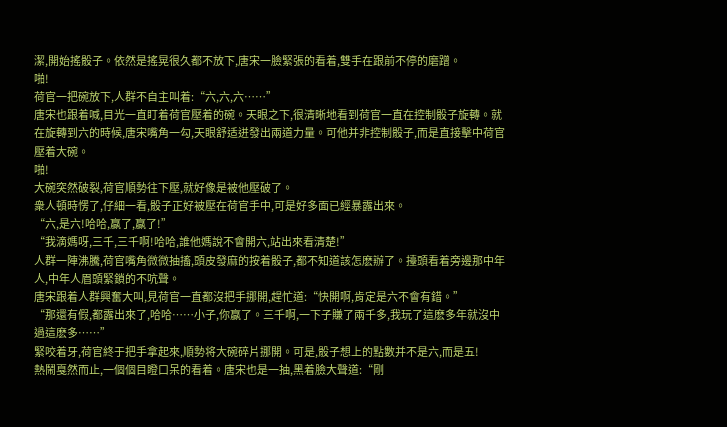潔,開始搖骰子。依然是搖晃很久都不放下,唐宋一臉緊張的看着,雙手在跟前不停的磨蹭。
啪!
荷官一把碗放下,人群不自主叫着:“六,六,六……”
唐宋也跟着喊,目光一直盯着荷官壓着的碗。天眼之下,很清晰地看到荷官一直在控制骰子旋轉。就在旋轉到六的時候,唐宋嘴角一勾,天眼舒适迸發出兩道力量。可他并非控制骰子,而是直接擊中荷官壓着大碗。
啪!
大碗突然破裂,荷官順勢往下壓,就好像是被他壓破了。
衆人頓時愣了,仔細一看,骰子正好被壓在荷官手中,可是好多面已經暴露出來。
“六,是六!哈哈,赢了,赢了!”
“我滴媽呀,三千,三千啊!哈哈,誰他媽說不會開六,站出來看清楚!”
人群一陣沸騰,荷官嘴角微微抽搐,頭皮發麻的按着骰子,都不知道該怎麽辦了。擡頭看着旁邊那中年人,中年人眉頭緊鎖的不吭聲。
唐宋跟着人群興奮大叫,見荷官一直都沒把手挪開,趕忙道:“快開啊,肯定是六不會有錯。”
“那還有假,都露出來了,哈哈……小子,你赢了。三千啊,一下子賺了兩千多,我玩了這麽多年就沒中過這麽多……”
緊咬着牙,荷官終于把手拿起來,順勢将大碗碎片挪開。可是,骰子想上的點數并不是六,而是五!
熱鬧戛然而止,一個個目瞪口呆的看着。唐宋也是一抽,黑着臉大聲道:“剛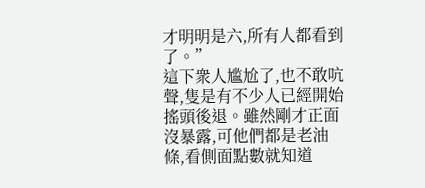才明明是六,所有人都看到了。”
這下衆人尴尬了,也不敢吭聲,隻是有不少人已經開始搖頭後退。雖然剛才正面沒暴露,可他們都是老油條,看側面點數就知道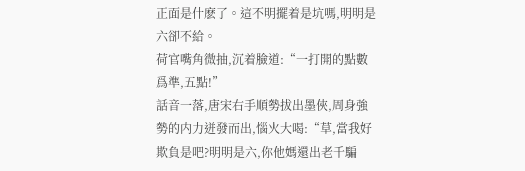正面是什麽了。這不明擺着是坑嗎,明明是六卻不給。
荷官嘴角微抽,沉着臉道:“一打開的點數爲準,五點!”
話音一落,唐宋右手順勢拔出墨俠,周身強勢的内力迸發而出,惱火大喝:“草,當我好欺負是吧?明明是六,你他媽還出老千騙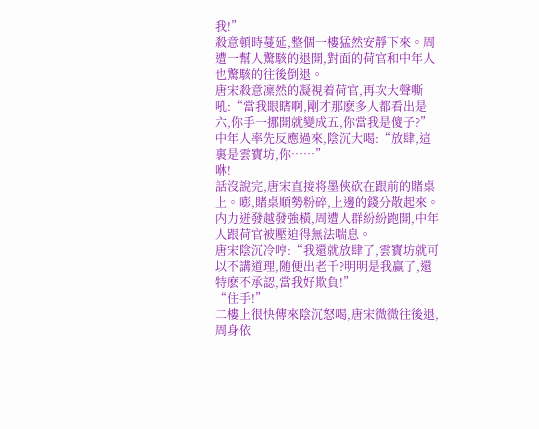我!”
殺意頓時蔓延,整個一樓猛然安靜下來。周遭一幫人驚駭的退開,對面的荷官和中年人也驚駭的往後倒退。
唐宋殺意凜然的凝視着荷官,再次大聲嘶吼:“當我眼瞎啊,剛才那麽多人都看出是六,你手一挪開就變成五,你當我是傻子?”
中年人率先反應過來,陰沉大喝:“放肆,這裏是雲寶坊,你……”
咻!
話沒說完,唐宋直接将墨俠砍在跟前的賭桌上。嘭,賭桌順勢粉碎,上邊的錢分散起來。
内力迸發越發強橫,周遭人群紛紛跑開,中年人跟荷官被壓迫得無法喘息。
唐宋陰沉冷哼:“我還就放肆了,雲寶坊就可以不講道理,随便出老千?明明是我赢了,還特麽不承認,當我好欺負!”
“住手!”
二樓上很快傳來陰沉怒喝,唐宋微微往後退,周身依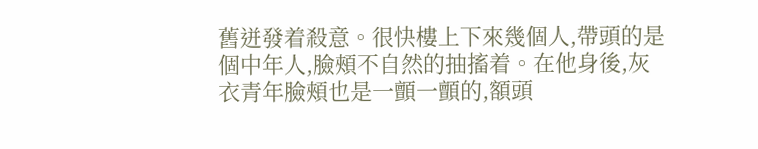舊迸發着殺意。很快樓上下來幾個人,帶頭的是個中年人,臉頰不自然的抽搐着。在他身後,灰衣青年臉頰也是一顫一顫的,額頭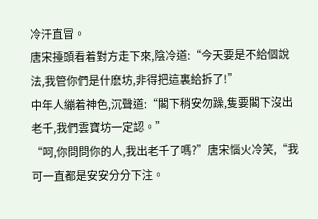冷汗直冒。
唐宋擡頭看着對方走下來,陰冷道:“今天要是不給個說法,我管你們是什麽坊,非得把這裏給拆了!”
中年人繃着神色,沉聲道:“閣下稍安勿躁,隻要閣下沒出老千,我們雲寶坊一定認。”
“呵,你問問你的人,我出老千了嗎?”唐宋惱火冷笑,“我可一直都是安安分分下注。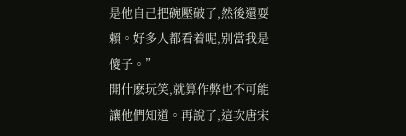是他自己把碗壓破了,然後還耍賴。好多人都看着呢,别當我是傻子。”
開什麽玩笑,就算作弊也不可能讓他們知道。再說了,這次唐宋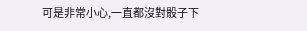可是非常小心,一直都沒對骰子下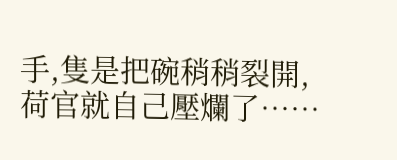手,隻是把碗稍稍裂開,荷官就自己壓爛了……